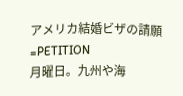アメリカ結婚ビザの請願=PETITION
月曜日。九州や海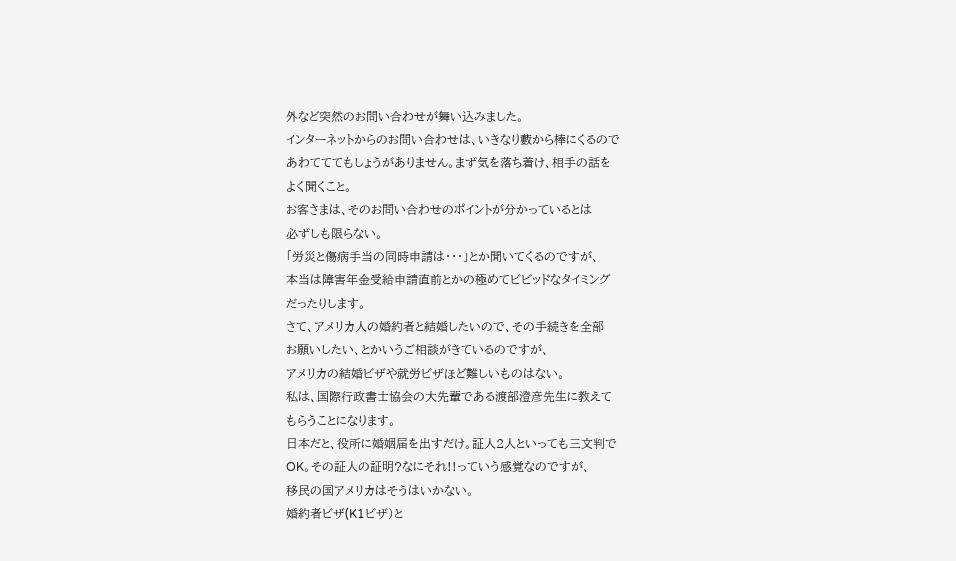外など突然のお問い合わせが舞い込みました。
インターネットからのお問い合わせは、いきなり藪から棒にくるので
あわてててもしょうがありません。まず気を落ち着け、相手の話を
よく聞くこと。
お客さまは、そのお問い合わせのポイントが分かっているとは
必ずしも限らない。
「労災と傷病手当の同時申請は・・・」とか聞いてくるのですが、
本当は障害年金受給申請直前とかの極めてビビッドなタイミング
だったりします。
さて、アメリカ人の婚約者と結婚したいので、その手続きを全部
お願いしたい、とかいうご相談がきているのですが、
アメリカの結婚ビザや就労ビザほど難しいものはない。
私は、国際行政書士協会の大先輩である渡部澄彦先生に教えて
もらうことになります。
日本だと、役所に婚姻届を出すだけ。証人2人といっても三文判で
OK。その証人の証明?なにそれ!!っていう感覚なのですが、
移民の国アメリカはそうはいかない。
婚約者ビザ(K1ビザ)と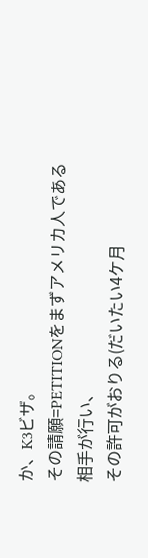か、K3ビザ。
その請願=PETITIONをまずアメリカ人である相手が行い、
その許可がおりる(だいたい4ケ月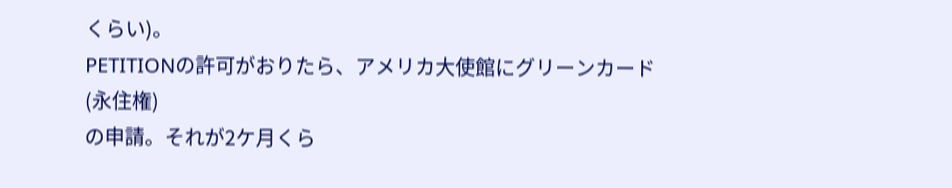くらい)。
PETITIONの許可がおりたら、アメリカ大使館にグリーンカード(永住権)
の申請。それが2ケ月くら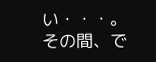い・・・。
その間、で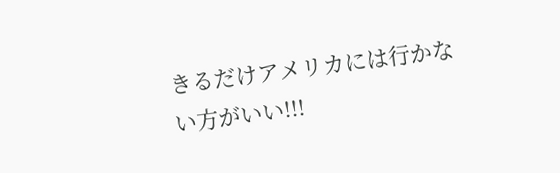きるだけアメリカには行かない方がいい!!!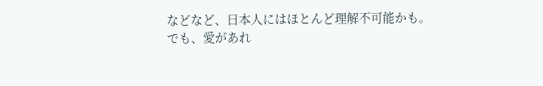などなど、日本人にはほとんど理解不可能かも。
でも、愛があれ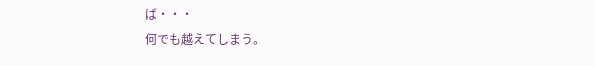ば・・・
何でも越えてしまう。